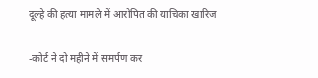दूल्हे की हत्या मामले में आरोपित की याचिका खारिज

-कोर्ट ने दो महीने में समर्पण कर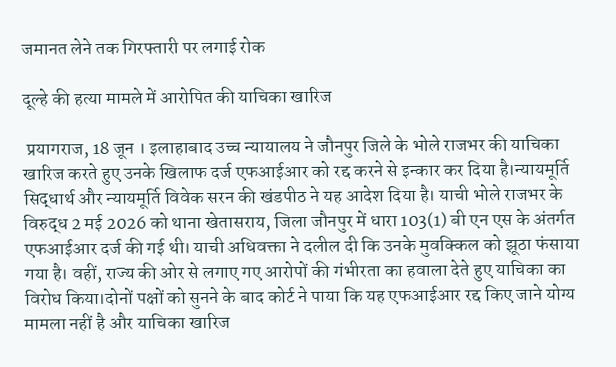जमानत लेने तक गिरफ्तारी पर लगाई रोक

दूल्हे की हत्या मामले में आरोपित की याचिका खारिज

 प्रयागराज, 18 जून । इलाहाबाद उच्च न्यायालय ने जौनपुर जिले के भोले राजभर की याचिका खारिज करते हुए उनके खिलाफ दर्ज एफआईआर को रद्द करने से इन्कार कर दिया है।न्यायमूर्ति सिद्धार्थ और न्यायमूर्ति विवेक सरन की खंडपीठ ने यह आदेश दिया है। याची भोले राजभर के विरुद्ध 2 मई 2026 को थाना खेतासराय, जिला जौनपुर में धारा 103(1) बी एन एस के अंतर्गत एफआईआर दर्ज की गई थी। याची अधिवक्ता ने दलील दी कि उनके मुवक्किल को झूठा फंसाया गया है। वहीं, राज्य की ओर से लगाए गए आरोपों की गंभीरता का हवाला देते हुए याचिका का विरोध किया।दोनों पक्षों को सुनने के बाद कोर्ट ने पाया कि यह एफआईआर रद्द किए जाने योग्य मामला नहीं है और याचिका खारिज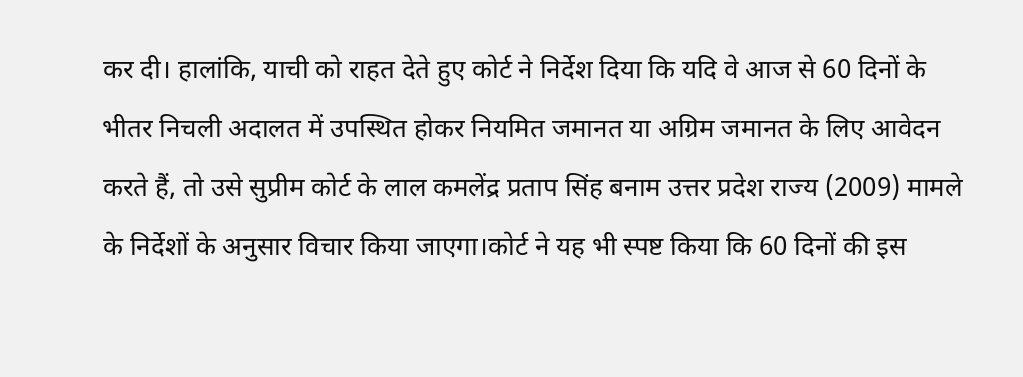कर दी। हालांकि, याची को राहत देते हुए कोर्ट ने निर्देश दिया कि यदि वे आज से 60 दिनों के भीतर निचली अदालत में उपस्थित होकर नियमित जमानत या अग्रिम जमानत के लिए आवेदन करते हैं, तो उसे सुप्रीम कोर्ट के लाल कमलेंद्र प्रताप सिंह बनाम उत्तर प्रदेश राज्य (2009) मामले के निर्देशों के अनुसार विचार किया जाएगा।कोर्ट ने यह भी स्पष्ट किया कि 60 दिनों की इस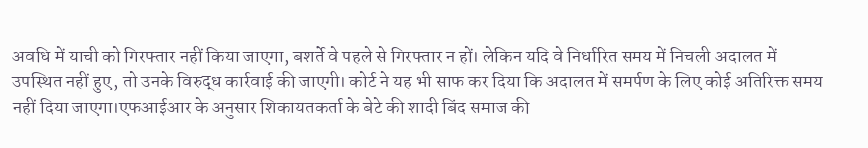अवधि में याची को गिरफ्तार नहीं किया जाएगा, बशर्ते वे पहले से गिरफ्तार न हों। लेकिन यदि वे निर्धारित समय में निचली अदालत में उपस्थित नहीं हुए, तो उनके विरुद्ध कार्रवाई की जाएगी। कोर्ट ने यह भी साफ कर दिया कि अदालत में समर्पण के लिए कोई अतिरिक्त समय नहीं दिया जाएगा।एफआईआर के अनुसार शिकायतकर्ता के बेटे की शादी बिंद समाज की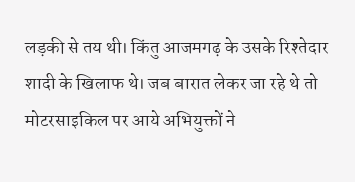लड़की से तय थी। किंतु आजमगढ़ के उसके रिश्तेदार शादी के खिलाफ थे। जब बारात लेकर जा रहे थे तो मोटरसाइकिल पर आये अभियुक्तों ने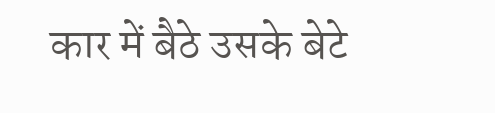कार में बैठे उसके बेटे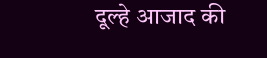दूल्हे आजाद की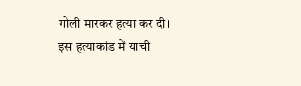गोली मारकर हत्या कर दी। इस हत्याकांड में याची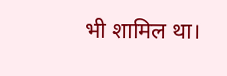भी शामिल था।